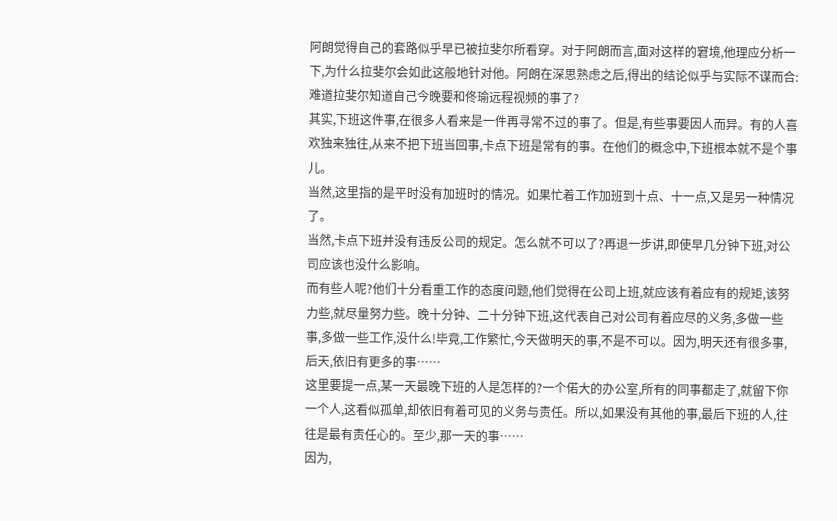阿朗觉得自己的套路似乎早已被拉斐尔所看穿。对于阿朗而言,面对这样的窘境,他理应分析一下,为什么拉斐尔会如此这般地针对他。阿朗在深思熟虑之后,得出的结论似乎与实际不谋而合:难道拉斐尔知道自己今晚要和佟瑜远程视频的事了?
其实,下班这件事,在很多人看来是一件再寻常不过的事了。但是,有些事要因人而异。有的人喜欢独来独往,从来不把下班当回事,卡点下班是常有的事。在他们的概念中,下班根本就不是个事儿。
当然,这里指的是平时没有加班时的情况。如果忙着工作加班到十点、十一点,又是另一种情况了。
当然,卡点下班并没有违反公司的规定。怎么就不可以了?再退一步讲,即使早几分钟下班,对公司应该也没什么影响。
而有些人呢?他们十分看重工作的态度问题,他们觉得在公司上班,就应该有着应有的规矩,该努力些,就尽量努力些。晚十分钟、二十分钟下班,这代表自己对公司有着应尽的义务,多做一些事,多做一些工作,没什么!毕竟,工作繁忙,今天做明天的事,不是不可以。因为,明天还有很多事,后天,依旧有更多的事……
这里要提一点,某一天最晚下班的人是怎样的?一个偌大的办公室,所有的同事都走了,就留下你一个人,这看似孤单,却依旧有着可见的义务与责任。所以,如果没有其他的事,最后下班的人,往往是最有责任心的。至少,那一天的事……
因为,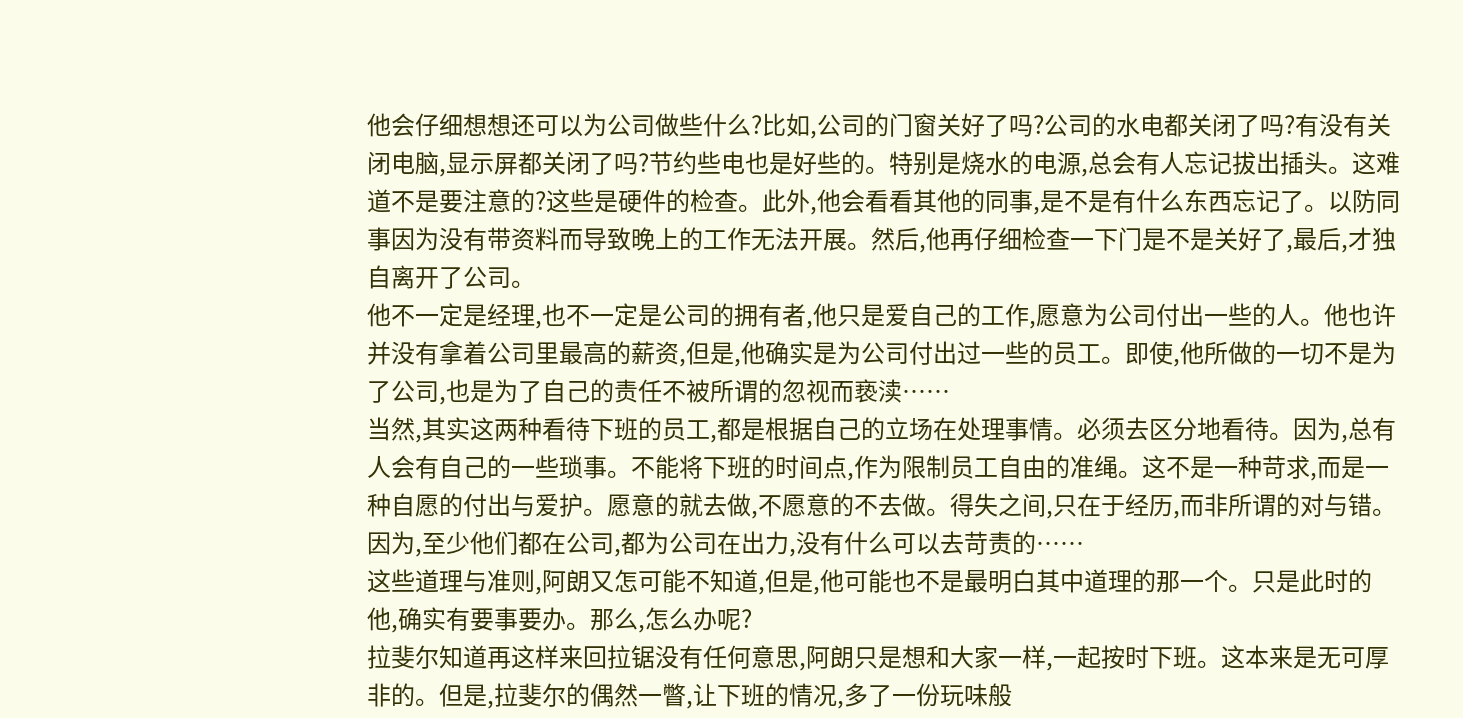他会仔细想想还可以为公司做些什么?比如,公司的门窗关好了吗?公司的水电都关闭了吗?有没有关闭电脑,显示屏都关闭了吗?节约些电也是好些的。特别是烧水的电源,总会有人忘记拔出插头。这难道不是要注意的?这些是硬件的检查。此外,他会看看其他的同事,是不是有什么东西忘记了。以防同事因为没有带资料而导致晚上的工作无法开展。然后,他再仔细检查一下门是不是关好了,最后,才独自离开了公司。
他不一定是经理,也不一定是公司的拥有者,他只是爱自己的工作,愿意为公司付出一些的人。他也许并没有拿着公司里最高的薪资,但是,他确实是为公司付出过一些的员工。即使,他所做的一切不是为了公司,也是为了自己的责任不被所谓的忽视而亵渎……
当然,其实这两种看待下班的员工,都是根据自己的立场在处理事情。必须去区分地看待。因为,总有人会有自己的一些琐事。不能将下班的时间点,作为限制员工自由的准绳。这不是一种苛求,而是一种自愿的付出与爱护。愿意的就去做,不愿意的不去做。得失之间,只在于经历,而非所谓的对与错。因为,至少他们都在公司,都为公司在出力,没有什么可以去苛责的……
这些道理与准则,阿朗又怎可能不知道,但是,他可能也不是最明白其中道理的那一个。只是此时的他,确实有要事要办。那么,怎么办呢?
拉斐尔知道再这样来回拉锯没有任何意思,阿朗只是想和大家一样,一起按时下班。这本来是无可厚非的。但是,拉斐尔的偶然一瞥,让下班的情况,多了一份玩味般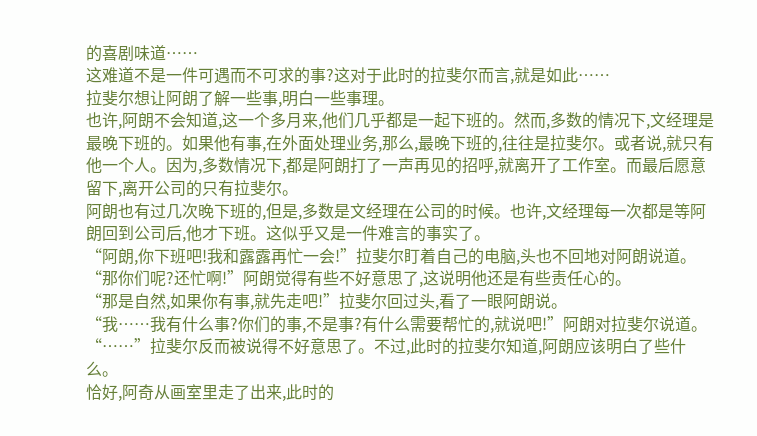的喜剧味道……
这难道不是一件可遇而不可求的事?这对于此时的拉斐尔而言,就是如此……
拉斐尔想让阿朗了解一些事,明白一些事理。
也许,阿朗不会知道,这一个多月来,他们几乎都是一起下班的。然而,多数的情况下,文经理是最晚下班的。如果他有事,在外面处理业务,那么,最晚下班的,往往是拉斐尔。或者说,就只有他一个人。因为,多数情况下,都是阿朗打了一声再见的招呼,就离开了工作室。而最后愿意留下,离开公司的只有拉斐尔。
阿朗也有过几次晚下班的,但是,多数是文经理在公司的时候。也许,文经理每一次都是等阿朗回到公司后,他才下班。这似乎又是一件难言的事实了。
“阿朗,你下班吧!我和露露再忙一会!”拉斐尔盯着自己的电脑,头也不回地对阿朗说道。
“那你们呢?还忙啊!”阿朗觉得有些不好意思了,这说明他还是有些责任心的。
“那是自然,如果你有事,就先走吧!”拉斐尔回过头,看了一眼阿朗说。
“我……我有什么事?你们的事,不是事?有什么需要帮忙的,就说吧!”阿朗对拉斐尔说道。
“……”拉斐尔反而被说得不好意思了。不过,此时的拉斐尔知道,阿朗应该明白了些什么。
恰好,阿奇从画室里走了出来,此时的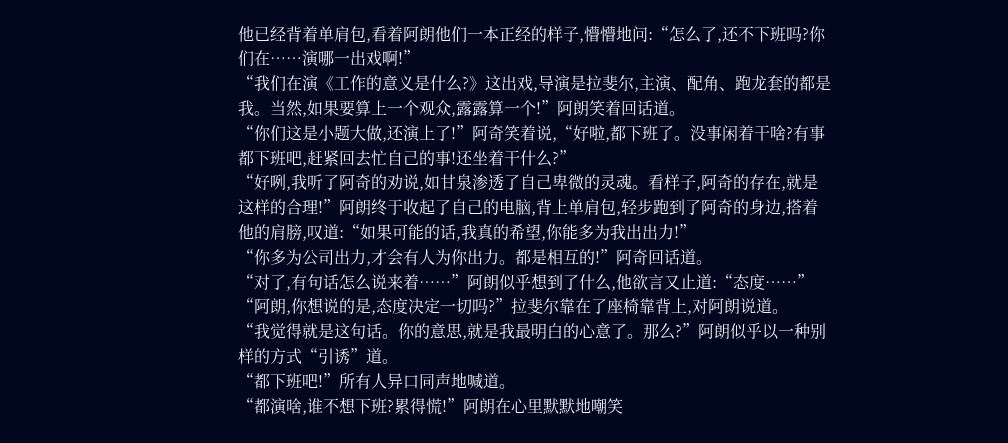他已经背着单肩包,看着阿朗他们一本正经的样子,懵懵地问:“怎么了,还不下班吗?你们在……演哪一出戏啊!”
“我们在演《工作的意义是什么?》这出戏,导演是拉斐尔,主演、配角、跑龙套的都是我。当然,如果要算上一个观众,露露算一个!”阿朗笑着回话道。
“你们这是小题大做,还演上了!”阿奇笑着说,“好啦,都下班了。没事闲着干啥?有事都下班吧,赶紧回去忙自己的事!还坐着干什么?”
“好咧,我听了阿奇的劝说,如甘泉渗透了自己卑微的灵魂。看样子,阿奇的存在,就是这样的合理!”阿朗终于收起了自己的电脑,背上单肩包,轻步跑到了阿奇的身边,搭着他的肩膀,叹道:“如果可能的话,我真的希望,你能多为我出出力!”
“你多为公司出力,才会有人为你出力。都是相互的!”阿奇回话道。
“对了,有句话怎么说来着……”阿朗似乎想到了什么,他欲言又止道:“态度……”
“阿朗,你想说的是,态度决定一切吗?”拉斐尔靠在了座椅靠背上,对阿朗说道。
“我觉得就是这句话。你的意思,就是我最明白的心意了。那么?”阿朗似乎以一种别样的方式“引诱”道。
“都下班吧!”所有人异口同声地喊道。
“都演啥,谁不想下班?累得慌!”阿朗在心里默默地嘲笑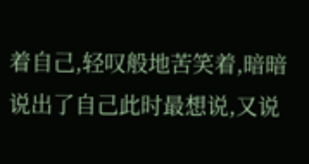着自己,轻叹般地苦笑着,暗暗说出了自己此时最想说,又说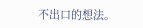不出口的想法。